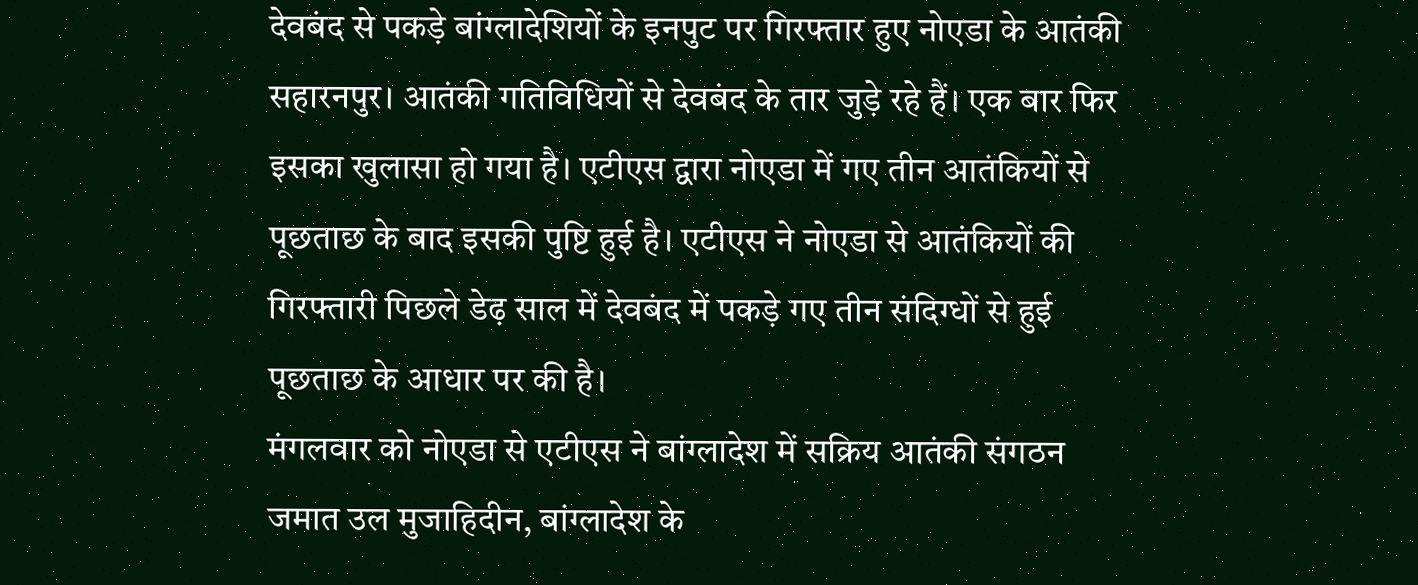देवबंद से पकड़े बांग्लादेशियों के इनपुट पर गिरफ्तार हुए नोएडा के आतंकी
सहारनपुर। आतंकी गतिविधियों से देवबंद के तार जुड़े रहे हैं। एक बार फिर इसका खुलासा हो गया है। एटीएस द्वारा नोएडा में गए तीन आतंकियों से पूछताछ के बाद इसकी पुष्टि हुई है। एटीएस ने नोएडा से आतंकियों की गिरफ्तारी पिछले डेढ़ साल में देवबंद में पकड़े गए तीन संदिग्धों से हुई पूछताछ के आधार पर की है।
मंगलवार को नोएडा से एटीएस ने बांग्लादेश में सक्रिय आतंकी संगठन जमात उल मुजाहिदीन, बांग्लादेश के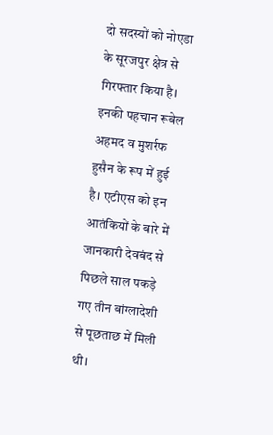दो सदस्यों को नोएडा के सूरजपुर क्षेत्र से गिरफ्तार किया है। इनकी पहचान रूबेल अहमद व मुशर्रफ हुसैन के रूप में हुई है। एटीएस को इन आतंकियों के बारे में जानकारी देवबंद से पिछले साल पकड़े गए तीन बांग्लादेशी से पूछताछ में मिली थी।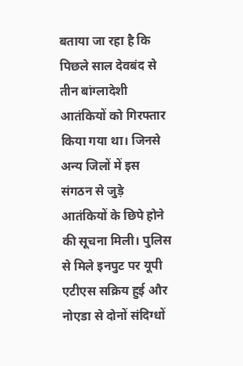बताया जा रहा है कि पिछले साल देवबंद से तीन बांग्लादेशी आतंकियों को गिरफ्तार किया गया था। जिनसे अन्य जिलों में इस संगठन से जुड़े आतंकियों के छिपे होने की सूचना मिली। पुलिस से मिले इनपुट पर यूपी एटीएस सक्रिय हुई और नोएडा से दोनों संदिग्धों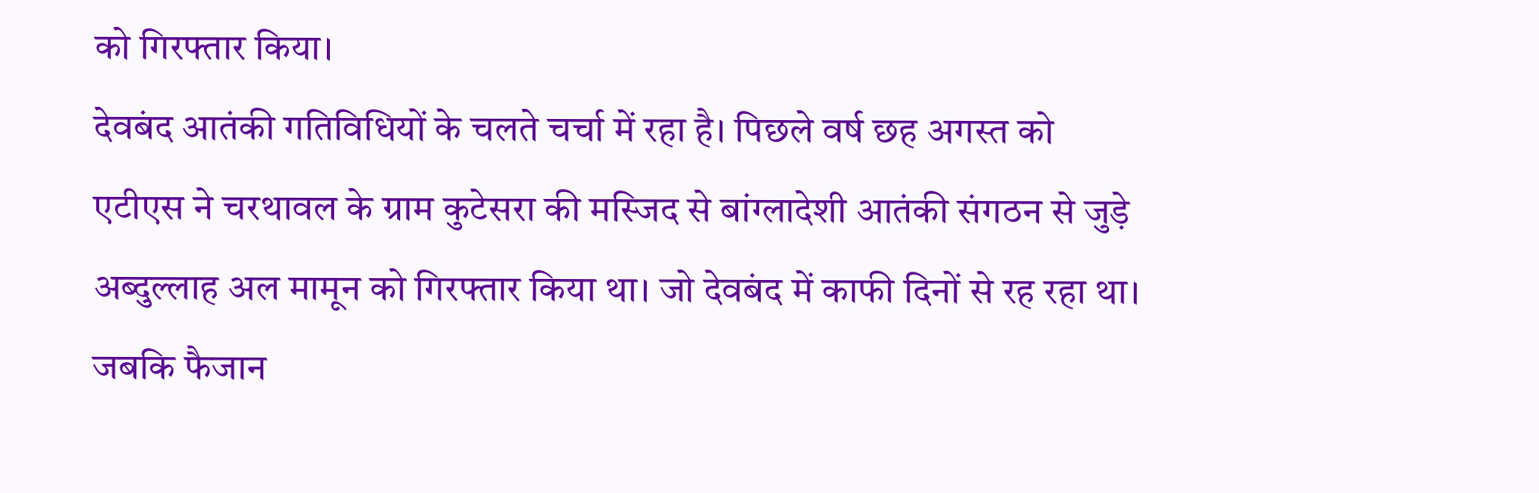को गिरफ्तार किया।
देवबंद आतंकी गतिविधियों के चलते चर्चा में रहा है। पिछले वर्ष छह अगस्त को एटीएस ने चरथावल के ग्राम कुटेसरा की मस्जिद से बांग्लादेशी आतंकी संगठन से जुड़े अब्दुल्लाह अल मामून को गिरफ्तार किया था। जो देवबंद में काफी दिनों से रह रहा था। जबकि फैजान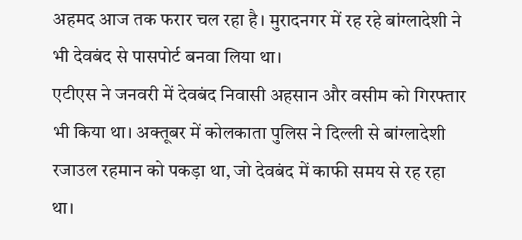अहमद आज तक फरार चल रहा है। मुरादनगर में रह रहे बांग्लादेशी ने भी देवबंद से पासपोर्ट बनवा लिया था।
एटीएस ने जनवरी में देवबंद निवासी अहसान और वसीम को गिरफ्तार भी किया था। अक्तूबर में कोलकाता पुलिस ने दिल्ली से बांग्लादेशी रजाउल रहमान को पकड़ा था, जो देवबंद में काफी समय से रह रहा था।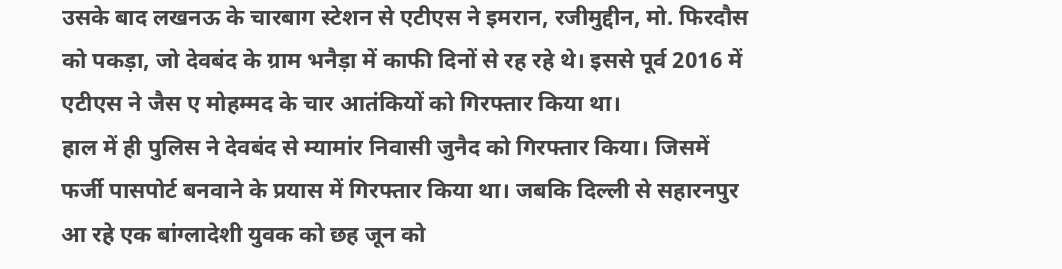उसके बाद लखनऊ के चारबाग स्टेशन से एटीएस ने इमरान, रजीमुद्दीन, मो. फिरदौस को पकड़ा, जो देवबंद के ग्राम भनैड़ा में काफी दिनों से रह रहे थे। इससे पूर्व 2016 में एटीएस ने जैस ए मोहम्मद के चार आतंकियों को गिरफ्तार किया था।
हाल में ही पुलिस ने देवबंद से म्यामांर निवासी जुनैद को गिरफ्तार किया। जिसमें फर्जी पासपोर्ट बनवाने के प्रयास में गिरफ्तार किया था। जबकि दिल्ली से सहारनपुर आ रहे एक बांग्लादेशी युवक को छह जून को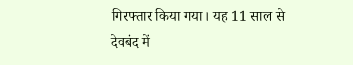गिरफ्तार किया गया। यह 11 साल से देवबंद में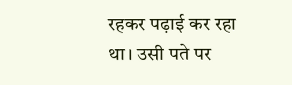रहकर पढ़ाई कर रहा था। उसी पते पर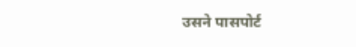उसने पासपोर्ट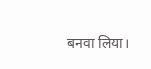बनवा लिया।